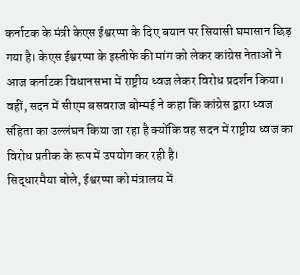कर्नाटक के मंत्री केएस ईश्वरप्पा के दिए बयान पर सियासी घमासान छिड़ गया है। केएस ईश्वरप्पा के इस्तीफे की मांग को लेकर कांग्रेस नेताओं ने आज कर्नाटक विधानसभा में राष्ट्रीय ध्वज लेकर विरोध प्रदर्शन किया। वहीं, सदन में सीएम बसवराज बोम्मई ने कहा कि कांग्रेस द्वारा ध्वज संहिता का उल्लंघन किया जा रहा है क्योंकि वह सदन में राष्ट्रीय ध्वज का विरोध प्रतीक के रूप में उपयोग कर रही है।
सिद्धारमैया बोले, ईश्वरप्पा को मंत्रालय में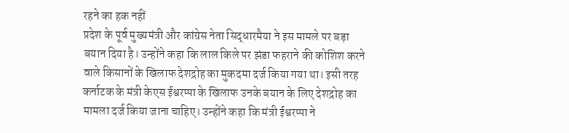रहने का हक नहीं
प्रदेश के पूर्व मुख्यमंत्री और कांग्रेस नेता सिद्धारमैया ने इस मामले पर बड़ा बयान दिया है। उन्होंने कहा कि लाल किले पर झंडा फहराने की कोशिश करने वाले किसानों के खिलाफ देशद्रोह का मुकदमा दर्ज किया गया था। इसी तरह कर्नाटक के मंत्री केएस ईश्वरप्पा के खिलाफ उनके बयान के लिए देशद्रोह का मामला दर्ज किया जाना चाहिए। उन्होंने कहा कि मंत्री ईश्वरप्पा ने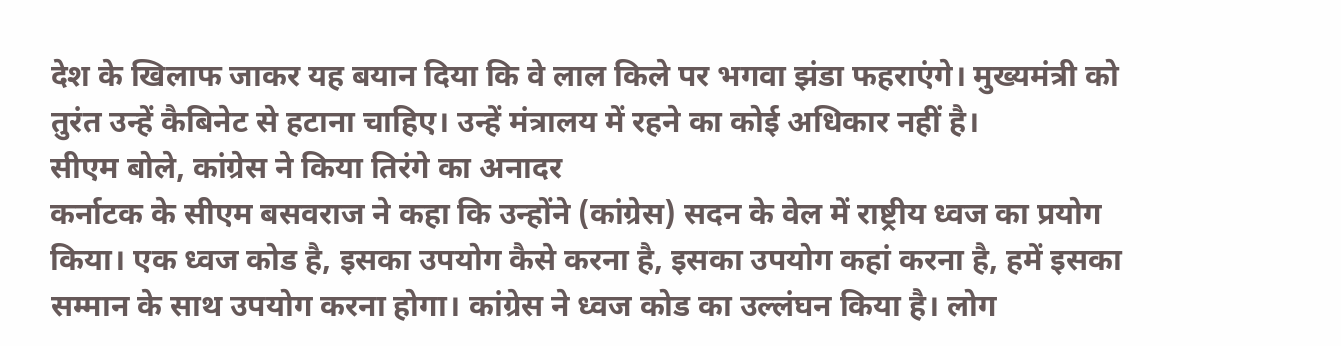देश के खिलाफ जाकर यह बयान दिया कि वे लाल किले पर भगवा झंडा फहराएंगे। मुख्यमंत्री को तुरंत उन्हें कैबिनेट से हटाना चाहिए। उन्हें मंत्रालय में रहने का कोई अधिकार नहीं है।
सीएम बोले, कांग्रेस ने किया तिरंगे का अनादर
कर्नाटक के सीएम बसवराज ने कहा कि उन्होंने (कांग्रेस) सदन के वेल में राष्ट्रीय ध्वज का प्रयोग किया। एक ध्वज कोड है, इसका उपयोग कैसे करना है, इसका उपयोग कहां करना है, हमें इसका सम्मान के साथ उपयोग करना होगा। कांग्रेस ने ध्वज कोड का उल्लंघन किया है। लोग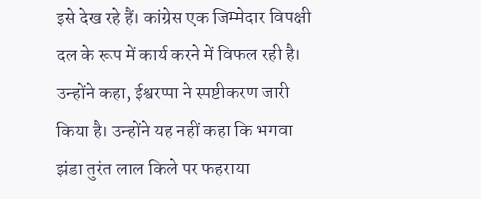इसे देख रहे हैं। कांग्रेस एक जिम्मेदार विपक्षी दल के रूप में कार्य करने में विफल रही है।
उन्होंने कहा, ईश्वरप्पा ने स्पष्टीकरण जारी किया है। उन्होंने यह नहीं कहा कि भगवा झंडा तुरंत लाल किले पर फहराया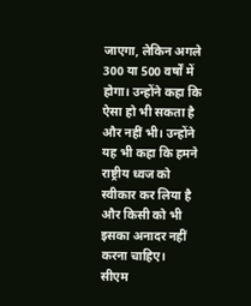जाएगा, लेकिन अगले 300 या 500 वर्षों में होगा। उन्होंने कहा कि ऐसा हो भी सकता है और नहीं भी। उन्होंने यह भी कहा कि हमने राष्ट्रीय ध्वज को स्वीकार कर लिया है और किसी को भी इसका अनादर नहीं करना चाहिए।
सीएम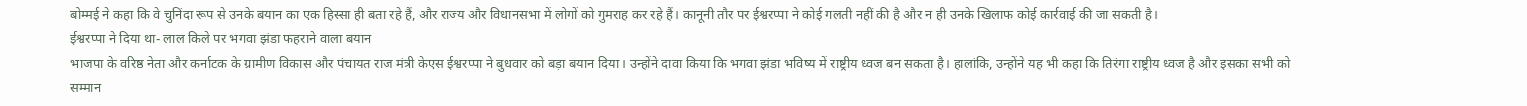बोम्मई ने कहा कि वे चुनिंदा रूप से उनके बयान का एक हिस्सा ही बता रहे हैं, और राज्य और विधानसभा में लोगों को गुमराह कर रहे हैं। कानूनी तौर पर ईश्वरप्पा ने कोई गलती नहीं की है और न ही उनके खिलाफ कोई कार्रवाई की जा सकती है।
ईश्वरप्पा ने दिया था- लाल किले पर भगवा झंडा फहराने वाला बयान
भाजपा के वरिष्ठ नेता और कर्नाटक के ग्रामीण विकास और पंचायत राज मंत्री केएस ईश्वरप्पा ने बुधवार को बड़ा बयान दिया। उन्होंने दावा किया कि भगवा झंडा भविष्य में राष्ट्रीय ध्वज बन सकता है। हालांकि, उन्होंने यह भी कहा कि तिरंगा राष्ट्रीय ध्वज है और इसका सभी को सम्मान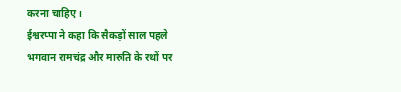करना चाहिए।
ईश्वरप्पा ने कहा कि सैकड़ों साल पहले भगवान रामचंद्र और मारुति के रथों पर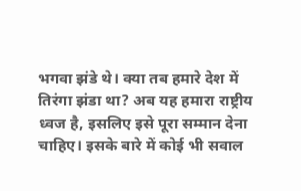भगवा झंडे थे। क्या तब हमारे देश में तिरंगा झंडा था? अब यह हमारा राष्ट्रीय ध्वज है, इसलिए इसे पूरा सम्मान देना चाहिए। इसके बारे में कोई भी सवाल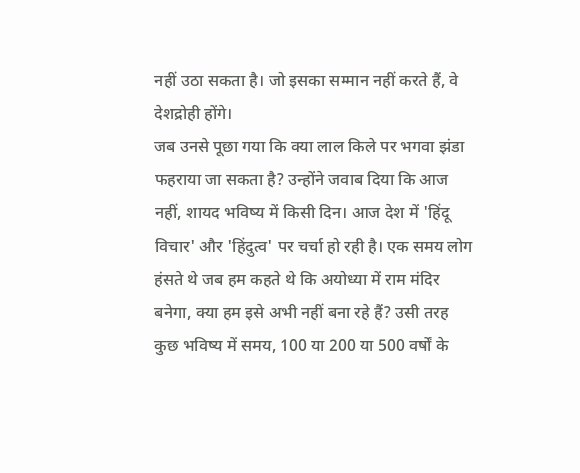नहीं उठा सकता है। जो इसका सम्मान नहीं करते हैं, वे देशद्रोही होंगे।
जब उनसे पूछा गया कि क्या लाल किले पर भगवा झंडा फहराया जा सकता है? उन्होंने जवाब दिया कि आज नहीं, शायद भविष्य में किसी दिन। आज देश में 'हिंदू विचार' और 'हिंदुत्व' पर चर्चा हो रही है। एक समय लोग हंसते थे जब हम कहते थे कि अयोध्या में राम मंदिर बनेगा, क्या हम इसे अभी नहीं बना रहे हैं? उसी तरह कुछ भविष्य में समय, 100 या 200 या 500 वर्षों के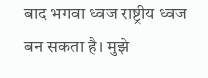बाद भगवा ध्वज राष्ट्रीय ध्वज बन सकता है। मुझे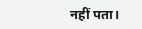नहीं पता।